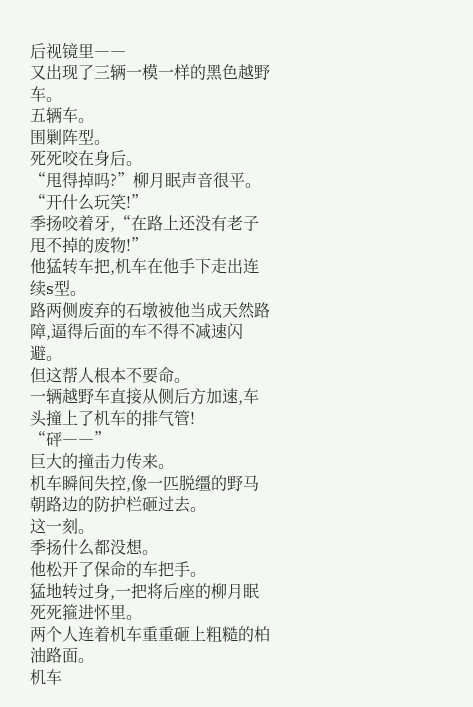后视镜里――
又出现了三辆一模一样的黑色越野车。
五辆车。
围剿阵型。
死死咬在身后。
“甩得掉吗?”柳月眠声音很平。
“开什么玩笑!”
季扬咬着牙,“在路上还没有老子甩不掉的废物!”
他猛转车把,机车在他手下走出连续s型。
路两侧废弃的石墩被他当成天然路障,逼得后面的车不得不减速闪避。
但这帮人根本不要命。
一辆越野车直接从侧后方加速,车头撞上了机车的排气管!
“砰――”
巨大的撞击力传来。
机车瞬间失控,像一匹脱缰的野马朝路边的防护栏砸过去。
这一刻。
季扬什么都没想。
他松开了保命的车把手。
猛地转过身,一把将后座的柳月眠死死箍进怀里。
两个人连着机车重重砸上粗糙的柏油路面。
机车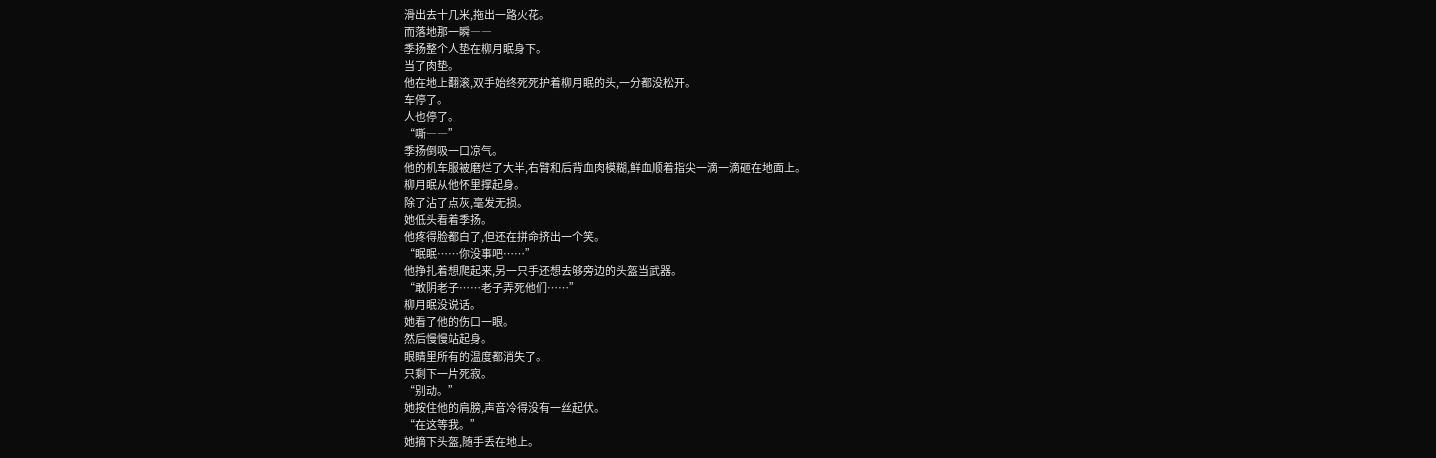滑出去十几米,拖出一路火花。
而落地那一瞬――
季扬整个人垫在柳月眠身下。
当了肉垫。
他在地上翻滚,双手始终死死护着柳月眠的头,一分都没松开。
车停了。
人也停了。
“嘶――”
季扬倒吸一口凉气。
他的机车服被磨烂了大半,右臂和后背血肉模糊,鲜血顺着指尖一滴一滴砸在地面上。
柳月眠从他怀里撑起身。
除了沾了点灰,毫发无损。
她低头看着季扬。
他疼得脸都白了,但还在拼命挤出一个笑。
“眠眠……你没事吧……”
他挣扎着想爬起来,另一只手还想去够旁边的头盔当武器。
“敢阴老子……老子弄死他们……”
柳月眠没说话。
她看了他的伤口一眼。
然后慢慢站起身。
眼睛里所有的温度都消失了。
只剩下一片死寂。
“别动。”
她按住他的肩膀,声音冷得没有一丝起伏。
“在这等我。”
她摘下头盔,随手丢在地上。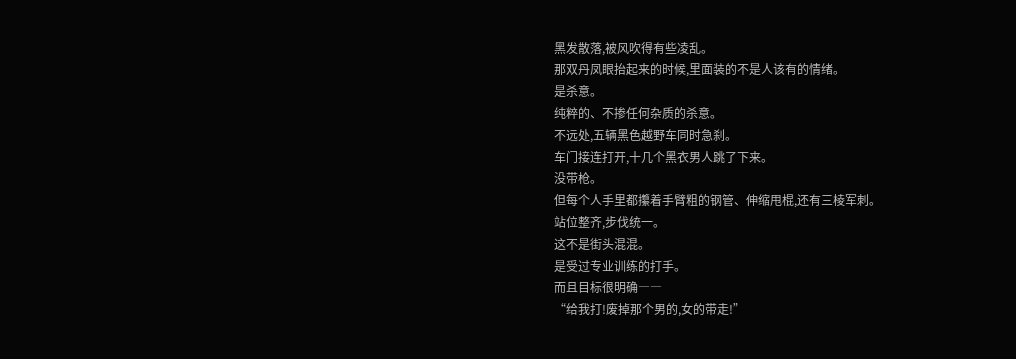黑发散落,被风吹得有些凌乱。
那双丹凤眼抬起来的时候,里面装的不是人该有的情绪。
是杀意。
纯粹的、不掺任何杂质的杀意。
不远处,五辆黑色越野车同时急刹。
车门接连打开,十几个黑衣男人跳了下来。
没带枪。
但每个人手里都攥着手臂粗的钢管、伸缩甩棍,还有三棱军刺。
站位整齐,步伐统一。
这不是街头混混。
是受过专业训练的打手。
而且目标很明确――
“给我打!废掉那个男的,女的带走!”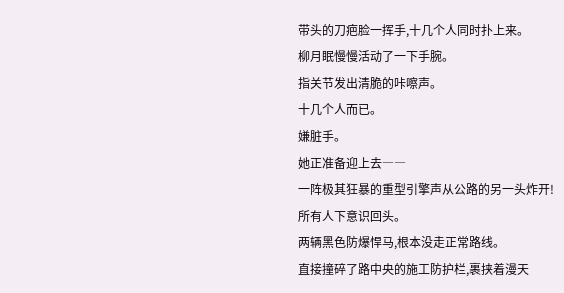带头的刀疤脸一挥手,十几个人同时扑上来。
柳月眠慢慢活动了一下手腕。
指关节发出清脆的咔嚓声。
十几个人而已。
嫌脏手。
她正准备迎上去――
一阵极其狂暴的重型引擎声从公路的另一头炸开!
所有人下意识回头。
两辆黑色防爆悍马,根本没走正常路线。
直接撞碎了路中央的施工防护栏,裹挟着漫天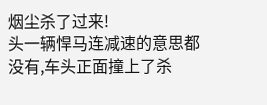烟尘杀了过来!
头一辆悍马连减速的意思都没有,车头正面撞上了杀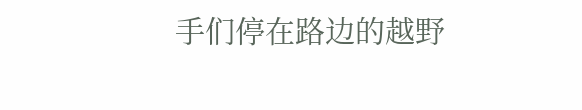手们停在路边的越野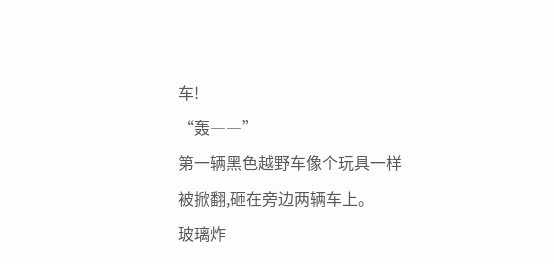车!
“轰――”
第一辆黑色越野车像个玩具一样被掀翻,砸在旁边两辆车上。
玻璃炸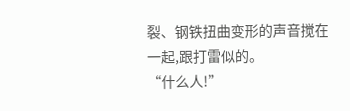裂、钢铁扭曲变形的声音搅在一起,跟打雷似的。
“什么人!”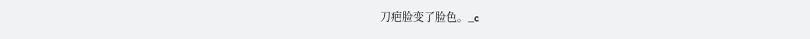刀疤脸变了脸色。_c